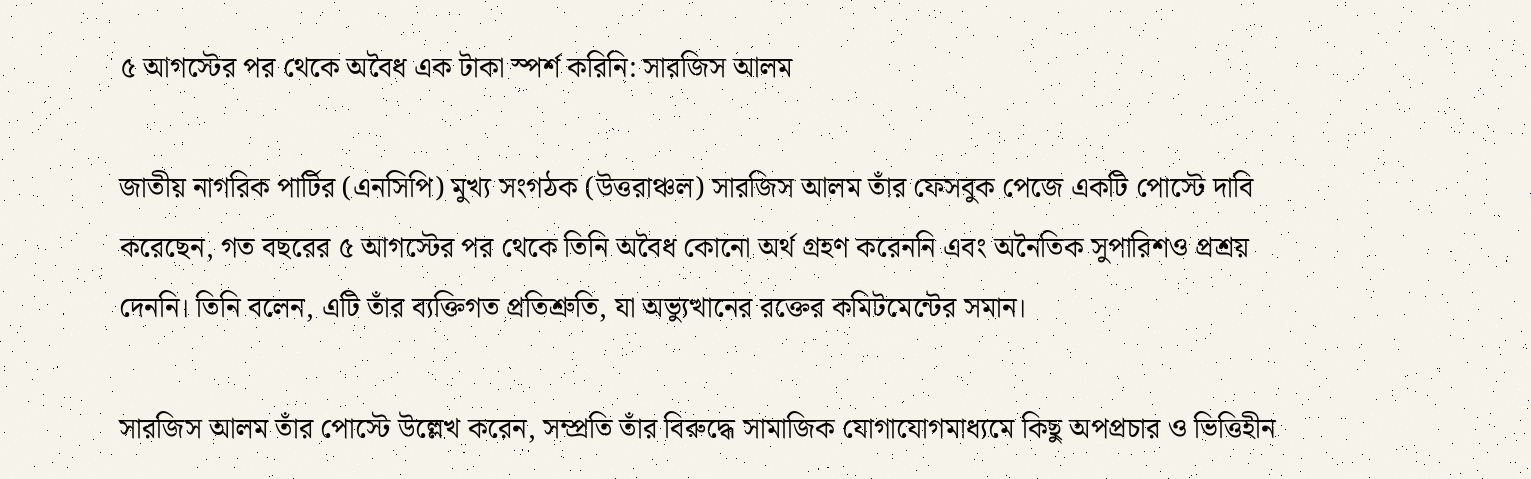৫ আগস্টের পর থেকে অবৈধ এক টাকা স্পর্শ করিনি: সারজিস আলম

জাতীয় নাগরিক পার্টির (এনসিপি) মুখ্য সংগঠক (উত্তরাঞ্চল) সারজিস আলম তাঁর ফেসবুক পেজে একটি পোস্টে দাবি করেছেন, গত বছরের ৫ আগস্টের পর থেকে তিনি অবৈধ কোনো অর্থ গ্রহণ করেননি এবং অনৈতিক সুপারিশও প্রশ্রয় দেননি। তিনি বলেন, এটি তাঁর ব্যক্তিগত প্রতিশ্রুতি, যা অভ্যুত্থানের রক্তের কমিটমেন্টের সমান।

সারজিস আলম তাঁর পোস্টে উল্লেখ করেন, সম্প্রতি তাঁর বিরুদ্ধে সামাজিক যোগাযোগমাধ্যমে কিছু অপপ্রচার ও ভিত্তিহীন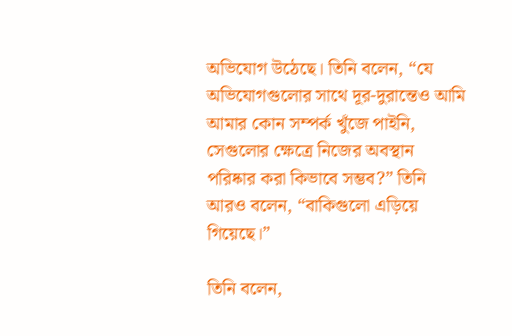অভিযোগ উঠেছে। তিনি বলেন, “যে অভিযোগগুলোর সাথে দূর-দুরান্তেও আমি আমার কোন সম্পর্ক খুঁজে পাইনি, সেগুলোর ক্ষেত্রে নিজের অবস্থান পরিষ্কার করা কিভাবে সম্ভব?” তিনি আরও বলেন, “বাকিগুলো এড়িয়ে গিয়েছে।”

তিনি বলেন,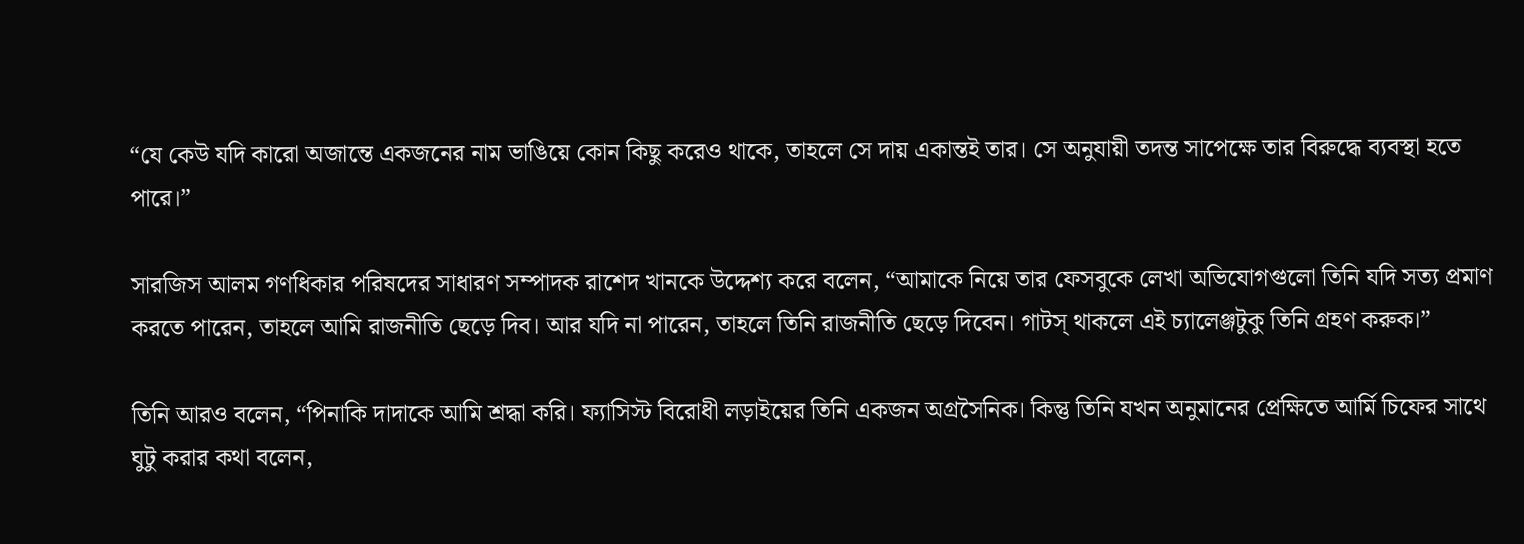“যে কেউ যদি কারো অজান্তে একজনের নাম ভাঙিয়ে কোন কিছু করেও থাকে, তাহলে সে দায় একান্তই তার। সে অনুযায়ী তদন্ত সাপেক্ষে তার বিরুদ্ধে ব্যবস্থা হতে পারে।”

সারজিস আলম গণধিকার পরিষদের সাধারণ সম্পাদক রাশেদ খানকে উদ্দেশ্য করে বলেন, “আমাকে নিয়ে তার ফেসবুকে লেখা অভিযোগগুলো তিনি যদি সত্য প্রমাণ করতে পারেন, তাহলে আমি রাজনীতি ছেড়ে দিব। আর যদি না পারেন, তাহলে তিনি রাজনীতি ছেড়ে দিবেন। গাটস্ থাকলে এই চ্যালেঞ্জটুকু তিনি গ্রহণ করুক।”

তিনি আরও বলেন, “পিনাকি দাদাকে আমি শ্রদ্ধা করি। ফ্যাসিস্ট বিরোধী লড়াইয়ের তিনি একজন অগ্রসৈনিক। কিন্তু তিনি যখন অনুমানের প্রেক্ষিতে আর্মি চিফের সাথে ঘুটু করার কথা বলেন,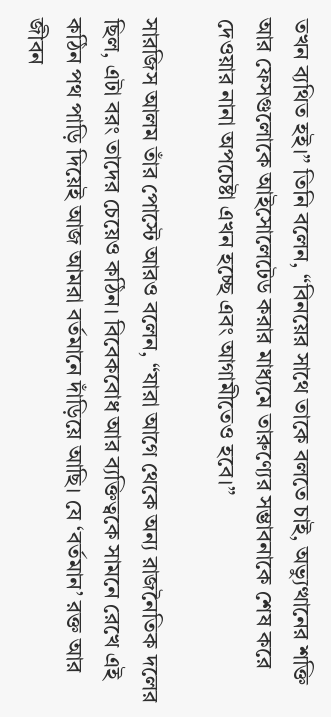তখন ব্যথিত হই।” তিনি বলেন, “বিনয়ের সাথে তাকে বলতে চাই, অভ্যুত্থানের শক্তি আর ফেসগুলোকে আইসোলেটেড করার মাধ্যমে তারুণ্যের সম্ভাবনাকে শেষ করে দেওয়ার নানা অপচেষ্টা এখন হচ্ছে এবং আগামীতেও হবে।”

সারজিস আলম তাঁর পোস্টে আরও বলেন, “যারা আগে থেকে অন্য রাজনৈতিক দলের ছিল, এটা বরং তাদের চেয়েও কঠিন। বিবেকবোধ আর ব্যক্তিত্বকে সামনে রেখে এই কঠিন পথ পাড়ি দিয়েই আজ আমরা বর্তমানে দাঁড়িয়ে আছি। যে ‘বর্তমান’ রক্ত আর জীবন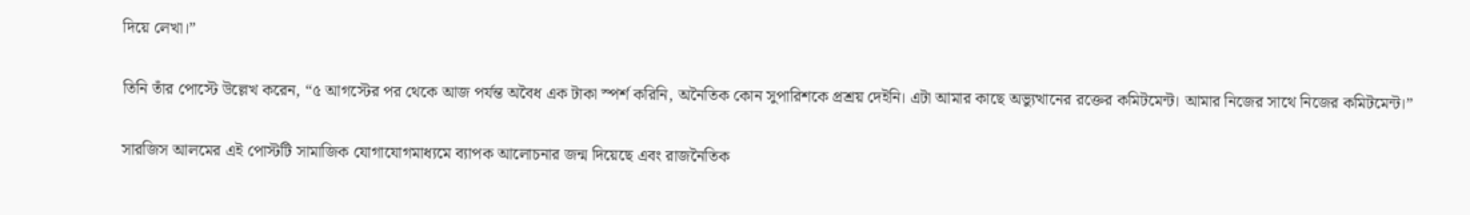দিয়ে লেখা।”

তিনি তাঁর পোস্টে উল্লেখ করেন, “৫ আগস্টের পর থেকে আজ পর্যন্ত অবৈধ এক টাকা স্পর্শ করিনি, অনৈতিক কোন সুপারিশকে প্রশ্রয় দেইনি। এটা আমার কাছে অভ্যুত্থানের রক্তের কমিটমেন্ট। আমার নিজের সাথে নিজের কমিটমেন্ট।”

সারজিস আলমের এই পোস্টটি সামাজিক যোগাযোগমাধ্যমে ব্যাপক আলোচনার জন্ম দিয়েছে এবং রাজনৈতিক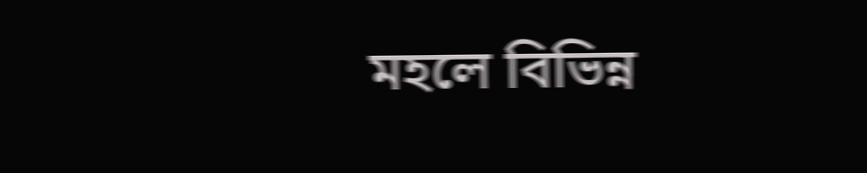মহলে বিভিন্ন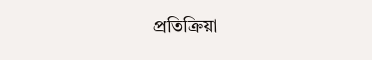প্রতিক্রিয়া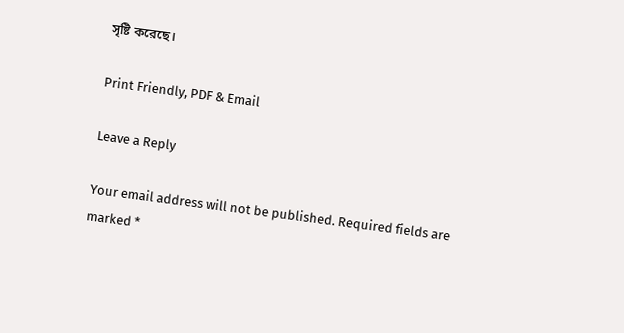সৃষ্টি করেছে।

Print Friendly, PDF & Email

Leave a Reply

Your email address will not be published. Required fields are marked *